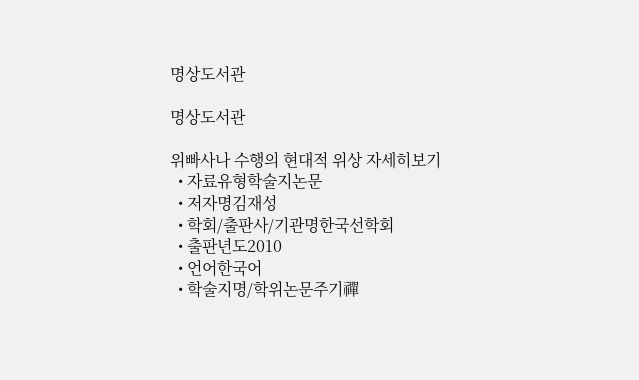명상도서관

명상도서관

위빠사나 수행의 현대적 위상 자세히보기
  • 자료유형학술지논문
  • 저자명김재성
  • 학회/출판사/기관명한국선학회
  • 출판년도2010
  • 언어한국어
  • 학술지명/학위논문주기禪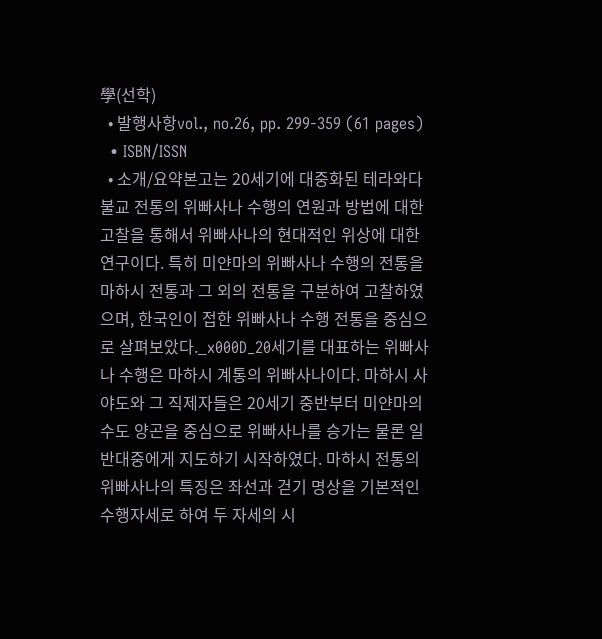學(선학)
  • 발행사항vol., no.26, pp. 299-359 (61 pages)
  • ISBN/ISSN
  • 소개/요약본고는 20세기에 대중화된 테라와다 불교 전통의 위빠사나 수행의 연원과 방법에 대한 고찰을 통해서 위빠사나의 현대적인 위상에 대한 연구이다. 특히 미얀마의 위빠사나 수행의 전통을 마하시 전통과 그 외의 전통을 구분하여 고찰하였으며, 한국인이 접한 위빠사나 수행 전통을 중심으로 살펴보았다._x000D_20세기를 대표하는 위빠사나 수행은 마하시 계통의 위빠사나이다. 마하시 사야도와 그 직제자들은 20세기 중반부터 미얀마의 수도 양곤을 중심으로 위빠사나를 승가는 물론 일반대중에게 지도하기 시작하였다. 마하시 전통의 위빠사나의 특징은 좌선과 걷기 명상을 기본적인 수행자세로 하여 두 자세의 시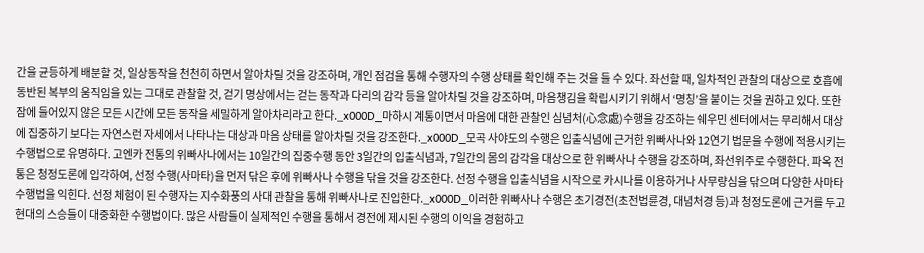간을 균등하게 배분할 것, 일상동작을 천천히 하면서 알아차릴 것을 강조하며, 개인 점검을 통해 수행자의 수행 상태를 확인해 주는 것을 들 수 있다. 좌선할 때, 일차적인 관찰의 대상으로 호흡에 동반된 복부의 움직임을 있는 그대로 관찰할 것, 걷기 명상에서는 걷는 동작과 다리의 감각 등을 알아차릴 것을 강조하며, 마음챙김을 확립시키기 위해서 ‘명칭’을 붙이는 것을 권하고 있다. 또한 잠에 들어있지 않은 모든 시간에 모든 동작을 세밀하게 알아차리라고 한다._x000D_마하시 계통이면서 마음에 대한 관찰인 심념처(心念處)수행을 강조하는 쉐우민 센터에서는 무리해서 대상에 집중하기 보다는 자연스런 자세에서 나타나는 대상과 마음 상태를 알아차릴 것을 강조한다._x000D_모곡 사야도의 수행은 입출식념에 근거한 위빠사나와 12연기 법문을 수행에 적용시키는 수행법으로 유명하다. 고엔카 전통의 위빠사나에서는 10일간의 집중수행 동안 3일간의 입출식념과, 7일간의 몸의 감각을 대상으로 한 위빠사나 수행을 강조하며, 좌선위주로 수행한다. 파옥 전통은 청정도론에 입각하여, 선정 수행(사마타)을 먼저 닦은 후에 위빠사나 수행을 닦을 것을 강조한다. 선정 수행을 입출식념을 시작으로 카시나를 이용하거나 사무량심을 닦으며 다양한 사마타 수행법을 익힌다. 선정 체험이 된 수행자는 지수화풍의 사대 관찰을 통해 위빠사나로 진입한다._x000D_이러한 위빠사나 수행은 초기경전(초전법륜경, 대념처경 등)과 청정도론에 근거를 두고 현대의 스승들이 대중화한 수행법이다. 많은 사람들이 실제적인 수행을 통해서 경전에 제시된 수행의 이익을 경험하고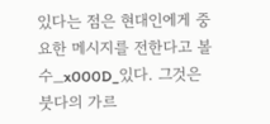있다는 점은 현대인에게 중요한 메시지를 전한다고 볼 수_x000D_있다. 그것은 붓다의 가르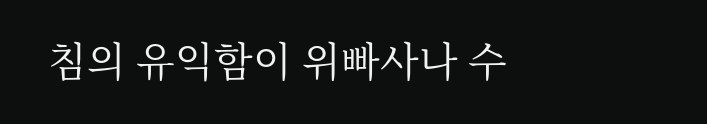침의 유익함이 위빠사나 수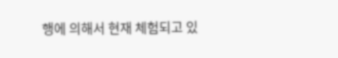행에 의해서 현재 체험되고 있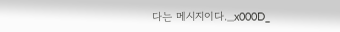다는 메시지이다._x000D_